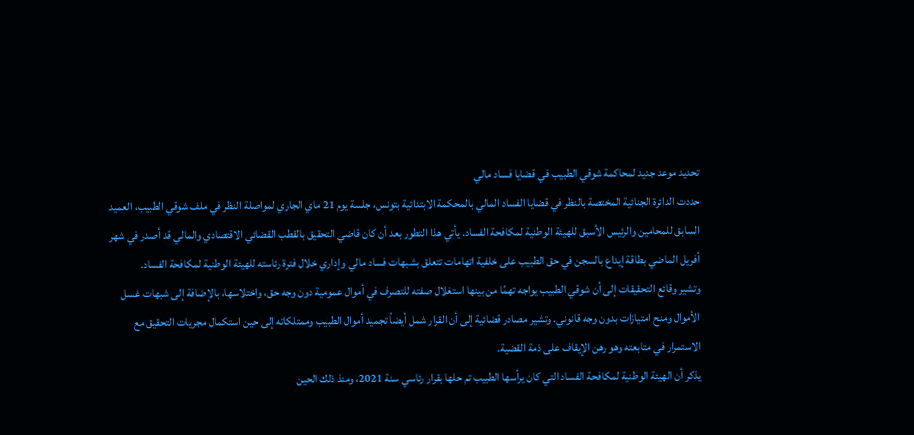تحديد موعد جديد لمحاكمة شوقي الطبيب في قضايا فساد مالي
حددت الدائرة الجنائية المختصة بالنظر في قضايا الفساد المالي بالمحكمة الابتدائية بتونس، جلسة يوم 21 ماي الجاري لمواصلة النظر في ملف شوقي الطبيب، العميد السابق للمحامين والرئيس الأسبق للهيئة الوطنية لمكافحة الفساد. يأتي هذا التطور بعد أن كان قاضي التحقيق بالقطب القضائي الاقتصادي والمالي قد أصدر في شهر أفريل الماضي بطاقة إيداع بالسجن في حق الطبيب على خلفية اتهامات تتعلق بشبهات فساد مالي وإداري خلال فترة رئاسته للهيئة الوطنية لمكافحة الفساد.
وتشير وقائع التحقيقات إلى أن شوقي الطبيب يواجه تهمًا من بينها استغلال صفته للتصرف في أموال عمومية دون وجه حق، واختلاسها، بالإضافة إلى شبهات غسل الأموال ومنح امتيازات بدون وجه قانوني. وتشير مصادر قضائية إلى أن القرار شمل أيضاً تجميد أموال الطبيب وممتلكاته إلى حين استكمال مجريات التحقيق مع الاستمرار في متابعته وهو رهن الإيقاف على ذمة القضية.
يذكر أن الهيئة الوطنية لمكافحة الفساد التي كان يرأسها الطبيب تم حلها بقرار رئاسي سنة 2021، ومنذ ذلك الحين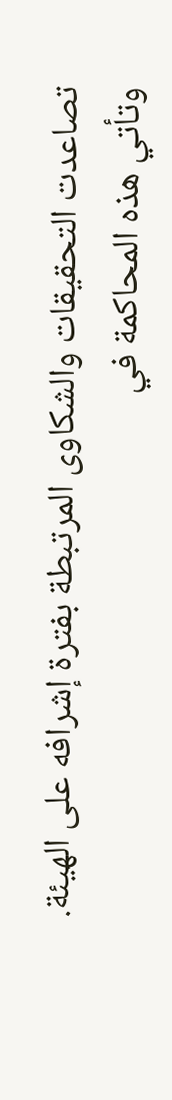تصاعدت التحقيقات والشكاوى المرتبطة بفترة إشرافه على الهيئة. وتأتي هذه المحاكمة في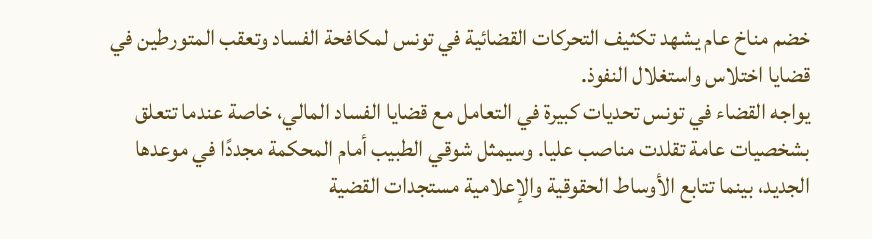خضم مناخ عام يشهد تكثيف التحركات القضائية في تونس لمكافحة الفساد وتعقب المتورطين في قضايا اختلاس واستغلال النفوذ.
يواجه القضاء في تونس تحديات كبيرة في التعامل مع قضايا الفساد المالي، خاصة عندما تتعلق بشخصيات عامة تقلدت مناصب عليا. وسيمثل شوقي الطبيب أمام المحكمة مجددًا في موعدها الجديد، بينما تتابع الأوساط الحقوقية والإعلامية مستجدات القضية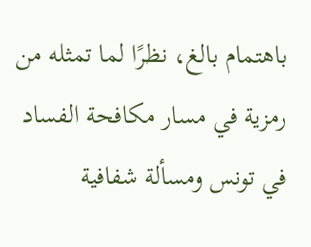باهتمام بالغ، نظرًا لما تمثله من رمزية في مسار مكافحة الفساد في تونس ومسألة شفافية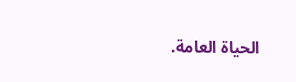الحياة العامة.